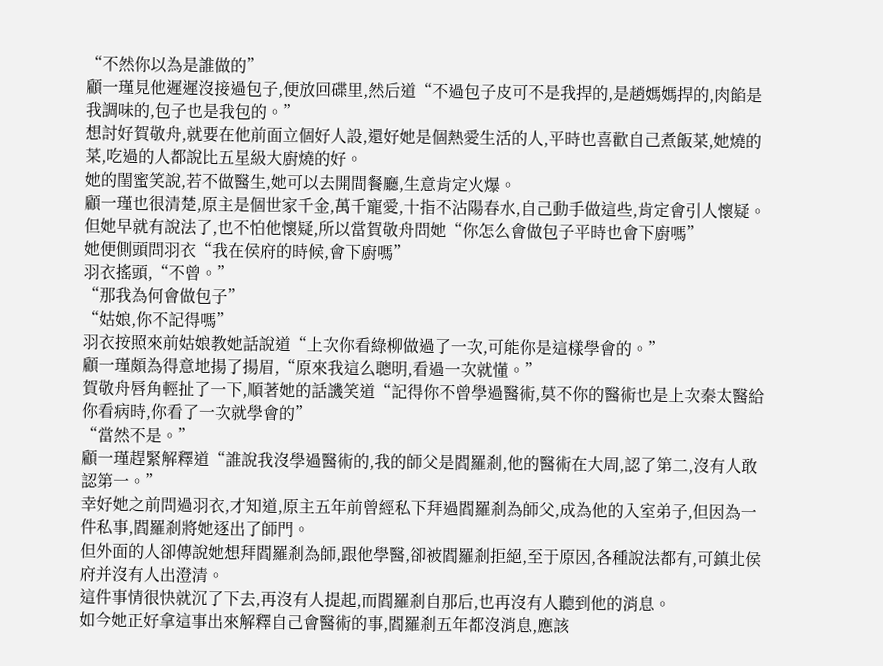“不然你以為是誰做的”
顧一瑾見他遲遲沒接過包子,便放回碟里,然后道“不過包子皮可不是我捍的,是趙媽媽捍的,肉餡是我調味的,包子也是我包的。”
想討好賀敬舟,就要在他前面立個好人設,還好她是個熱愛生活的人,平時也喜歡自己煮飯菜,她燒的菜,吃過的人都說比五星級大廚燒的好。
她的閨蜜笑說,若不做醫生,她可以去開間餐廳,生意肯定火爆。
顧一瑾也很清楚,原主是個世家千金,萬千寵愛,十指不沾陽春水,自己動手做這些,肯定會引人懷疑。
但她早就有說法了,也不怕他懷疑,所以當賀敬舟問她“你怎么會做包子平時也會下廚嗎”
她便側頭問羽衣“我在侯府的時候,會下廚嗎”
羽衣搖頭,“不曾。”
“那我為何會做包子”
“姑娘,你不記得嗎”
羽衣按照來前姑娘教她話說道“上次你看綠柳做過了一次,可能你是這樣學會的。”
顧一瑾頗為得意地揚了揚眉,“原來我這么聰明,看過一次就懂。”
賀敬舟唇角輕扯了一下,順著她的話譏笑道“記得你不曾學過醫術,莫不你的醫術也是上次秦太醫給你看病時,你看了一次就學會的”
“當然不是。”
顧一瑾趕緊解釋道“誰說我沒學過醫術的,我的師父是閻羅剎,他的醫術在大周,認了第二,沒有人敢認第一。”
幸好她之前問過羽衣,才知道,原主五年前曾經私下拜過閻羅剎為師父,成為他的入室弟子,但因為一件私事,閻羅剎將她逐出了師門。
但外面的人卻傳說她想拜閻羅剎為師,跟他學醫,卻被閻羅剎拒絕,至于原因,各種說法都有,可鎮北侯府并沒有人出澄清。
這件事情很快就沉了下去,再沒有人提起,而閻羅剎自那后,也再沒有人聽到他的消息。
如今她正好拿這事出來解釋自己會醫術的事,閻羅剎五年都沒消息,應該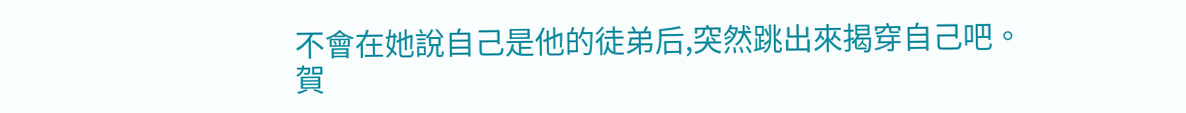不會在她說自己是他的徒弟后,突然跳出來揭穿自己吧。
賀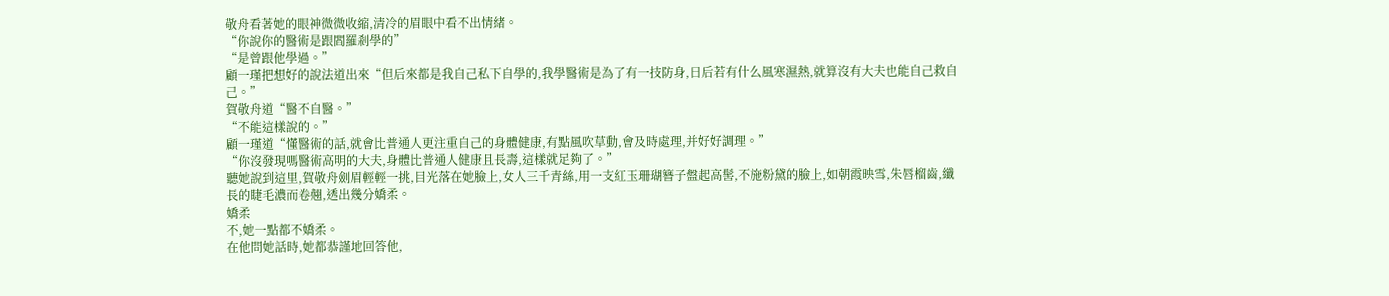敬舟看著她的眼神微微收縮,清冷的眉眼中看不出情緒。
“你說你的醫術是跟閻羅剎學的”
“是曾跟他學過。”
顧一瑾把想好的說法道出來“但后來都是我自己私下自學的,我學醫術是為了有一技防身,日后若有什么風寒濕熱,就算沒有大夫也能自己救自己。”
賀敬舟道“醫不自醫。”
“不能這樣說的。”
顧一瑾道“懂醫術的話,就會比普通人更注重自己的身體健康,有點風吹草動,會及時處理,并好好調理。”
“你沒發現嗎醫術高明的大夫,身體比普通人健康且長壽,這樣就足夠了。”
聽她說到這里,賀敬舟劍眉輕輕一挑,目光落在她臉上,女人三千青絲,用一支紅玉珊瑚簪子盤起高髺,不施粉黛的臉上,如朝霞映雪,朱唇榴齒,纖長的睫毛濃而卷翹,透出幾分嬌柔。
嬌柔
不,她一點都不嬌柔。
在他問她話時,她都恭謹地回答他,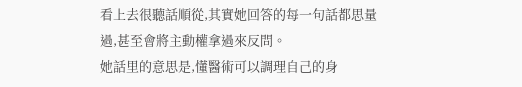看上去很聽話順從,其實她回答的每一句話都思量過,甚至會將主動權拿過來反問。
她話里的意思是,懂醫術可以調理自己的身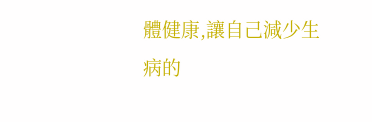體健康,讓自己減少生病的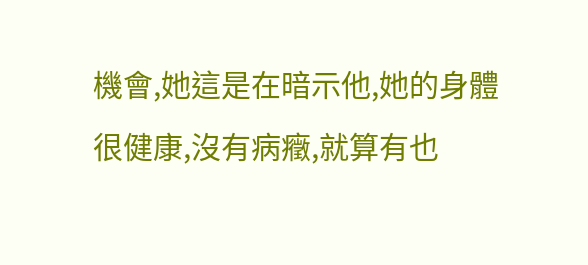機會,她這是在暗示他,她的身體很健康,沒有病癥,就算有也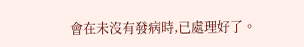會在未沒有發病時,已處理好了。